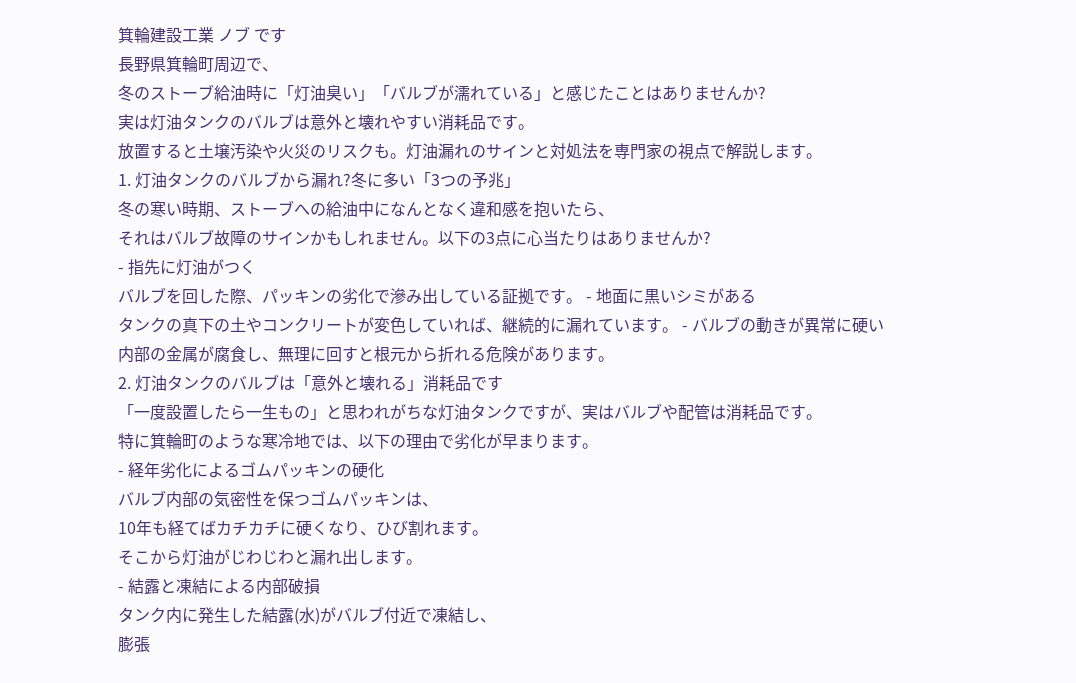箕輪建設工業 ノブ です
長野県箕輪町周辺で、
冬のストーブ給油時に「灯油臭い」「バルブが濡れている」と感じたことはありませんか?
実は灯油タンクのバルブは意外と壊れやすい消耗品です。
放置すると土壌汚染や火災のリスクも。灯油漏れのサインと対処法を専門家の視点で解説します。
1. 灯油タンクのバルブから漏れ?冬に多い「3つの予兆」
冬の寒い時期、ストーブへの給油中になんとなく違和感を抱いたら、
それはバルブ故障のサインかもしれません。以下の3点に心当たりはありませんか?
- 指先に灯油がつく
バルブを回した際、パッキンの劣化で滲み出している証拠です。 - 地面に黒いシミがある
タンクの真下の土やコンクリートが変色していれば、継続的に漏れています。 - バルブの動きが異常に硬い
内部の金属が腐食し、無理に回すと根元から折れる危険があります。
2. 灯油タンクのバルブは「意外と壊れる」消耗品です
「一度設置したら一生もの」と思われがちな灯油タンクですが、実はバルブや配管は消耗品です。
特に箕輪町のような寒冷地では、以下の理由で劣化が早まります。
- 経年劣化によるゴムパッキンの硬化
バルブ内部の気密性を保つゴムパッキンは、
10年も経てばカチカチに硬くなり、ひび割れます。
そこから灯油がじわじわと漏れ出します。
- 結露と凍結による内部破損
タンク内に発生した結露(水)がバルブ付近で凍結し、
膨張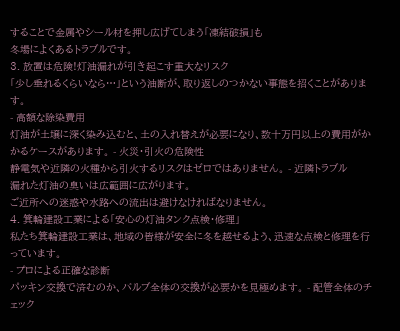することで金属やシール材を押し広げてしまう「凍結破損」も
冬場によくあるトラブルです。
3. 放置は危険!灯油漏れが引き起こす重大なリスク
「少し垂れるくらいなら…」という油断が、取り返しのつかない事態を招くことがあります。
- 高額な除染費用
灯油が土壌に深く染み込むと、土の入れ替えが必要になり、数十万円以上の費用がかかるケースがあります。 - 火災・引火の危険性
静電気や近隣の火種から引火するリスクはゼロではありません。 - 近隣トラブル
漏れた灯油の臭いは広範囲に広がります。
ご近所への迷惑や水路への流出は避けなければなりません。
4. 箕輪建設工業による「安心の灯油タンク点検・修理」
私たち箕輪建設工業は、地域の皆様が安全に冬を越せるよう、迅速な点検と修理を行っています。
- プロによる正確な診断
パッキン交換で済むのか、バルブ全体の交換が必要かを見極めます。 - 配管全体のチェック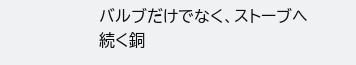バルブだけでなく、ストーブへ続く銅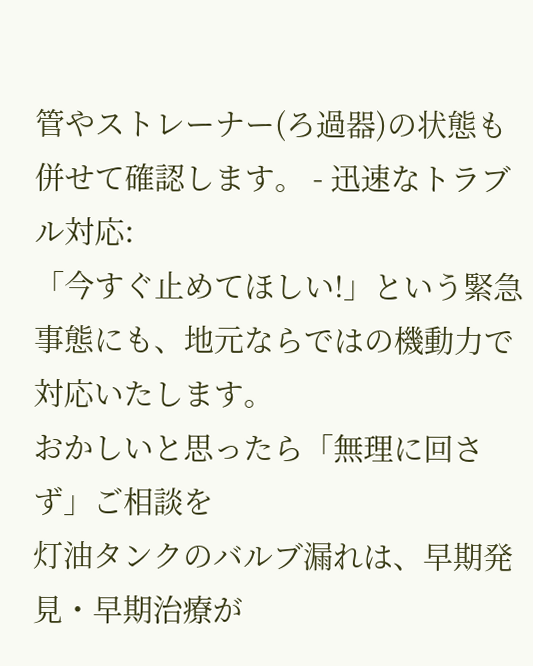管やストレーナー(ろ過器)の状態も併せて確認します。 - 迅速なトラブル対応:
「今すぐ止めてほしい!」という緊急事態にも、地元ならではの機動力で対応いたします。
おかしいと思ったら「無理に回さず」ご相談を
灯油タンクのバルブ漏れは、早期発見・早期治療が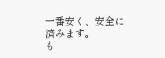一番安く、安全に済みます。
も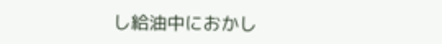し給油中におかし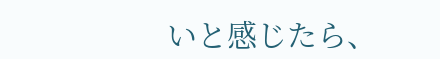いと感じたら、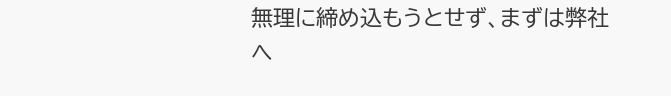無理に締め込もうとせず、まずは弊社へ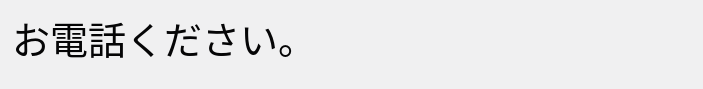お電話ください。